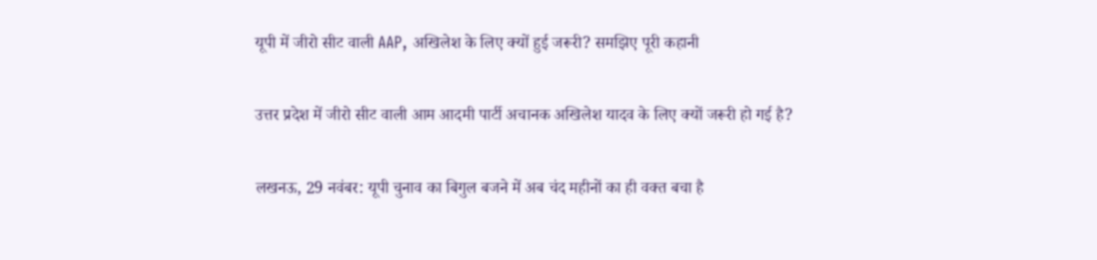यूपी में जीरो सीट वाली AAP, अखिलेश के लिए क्यों हुई जरूरी? समझिए पूरी कहानी

उत्तर प्रदेश में जीरो सीट वाली आम आदमी पार्टी अचानक अखिलेश यादव के लिए क्यों जरूरी हो गई है?

लखनऊ, 29 नवंबर: यूपी चुनाव का बिगुल बजने में अब चंद महीनों का ही वक्त बचा है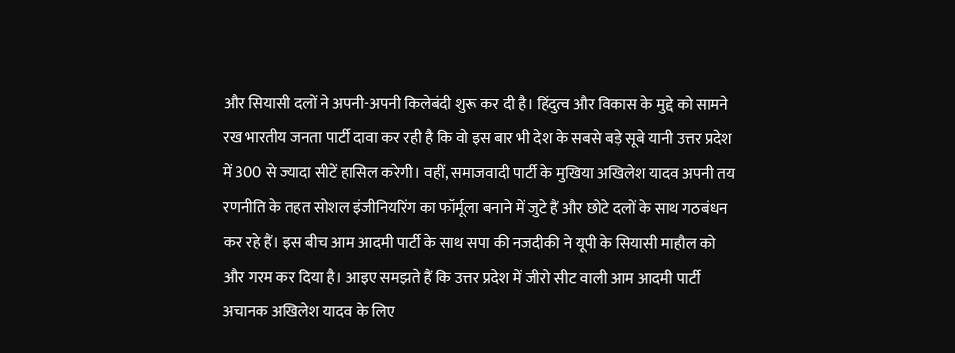और सियासी दलों ने अपनी-अपनी किलेबंदी शुरू कर दी है। हिंदुत्व और विकास के मुद्दे को सामने रख भारतीय जनता पार्टी दावा कर रही है कि वो इस बार भी देश के सबसे बड़े सूबे यानी उत्तर प्रदेश में 300 से ज्यादा सीटें हासिल करेगी। वहीं, समाजवादी पार्टी के मुखिया अखिलेश यादव अपनी तय रणनीति के तहत सोशल इंजीनियरिंग का फॉर्मूला बनाने में जुटे हैं और छोटे दलों के साथ गठबंधन कर रहे हैं। इस बीच आम आदमी पार्टी के साथ सपा की नजदीकी ने यूपी के सियासी माहौल को और गरम कर दिया है। आइए समझते हैं कि उत्तर प्रदेश में जीरो सीट वाली आम आदमी पार्टी अचानक अखिलेश यादव के लिए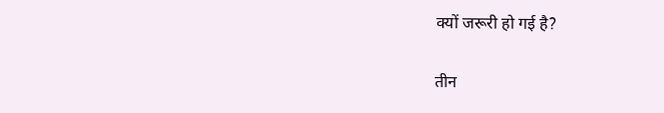क्यों जरूरी हो गई है?

तीन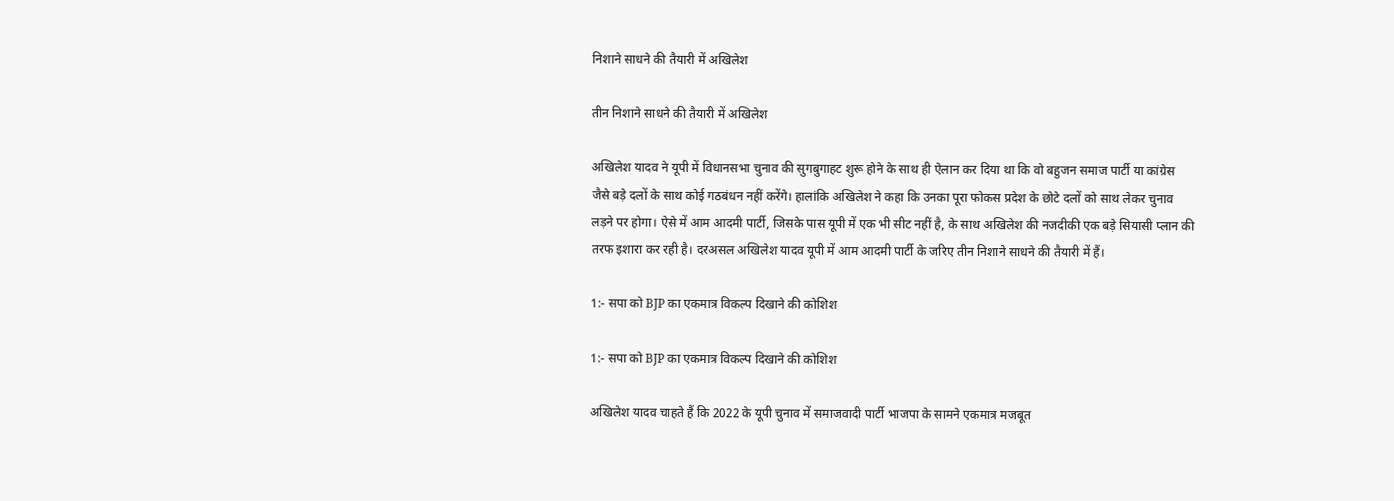निशाने साधने की तैयारी में अखिलेश

तीन निशाने साधने की तैयारी में अखिलेश

अखिलेश यादव ने यूपी में विधानसभा चुनाव की सुगबुगाहट शुरू होने के साथ ही ऐलान कर दिया था कि वो बहुजन समाज पार्टी या कांग्रेस जैसे बड़े दलों के साथ कोई गठबंधन नहीं करेंगे। हालांकि अखिलेश ने कहा कि उनका पूरा फोकस प्रदेश के छोटे दलों को साथ लेकर चुनाव लड़ने पर होगा। ऐसे में आम आदमी पार्टी, जिसके पास यूपी में एक भी सीट नहीं है, के साथ अखिलेश की नजदीकी एक बड़े सियासी प्लान की तरफ इशारा कर रही है। दरअसल अखिलेश यादव यूपी में आम आदमी पार्टी के जरिए तीन निशाने साधने की तैयारी में हैं।

1:- सपा को BJP का एकमात्र विकल्प दिखाने की कोशिश

1:- सपा को BJP का एकमात्र विकल्प दिखाने की कोशिश

अखिलेश यादव चाहते हैं कि 2022 के यूपी चुनाव में समाजवादी पार्टी भाजपा के सामने एकमात्र मजबूत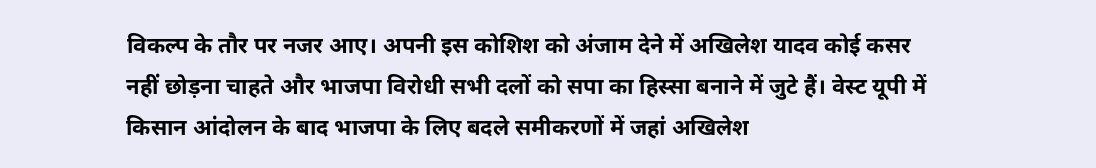विकल्प के तौर पर नजर आए। अपनी इस कोशिश को अंजाम देने में अखिलेश यादव कोई कसर नहीं छोड़ना चाहते और भाजपा विरोधी सभी दलों को सपा का हिस्सा बनाने में जुटे हैं। वेस्ट यूपी में किसान आंदोलन के बाद भाजपा के लिए बदले समीकरणों में जहां अखिलेश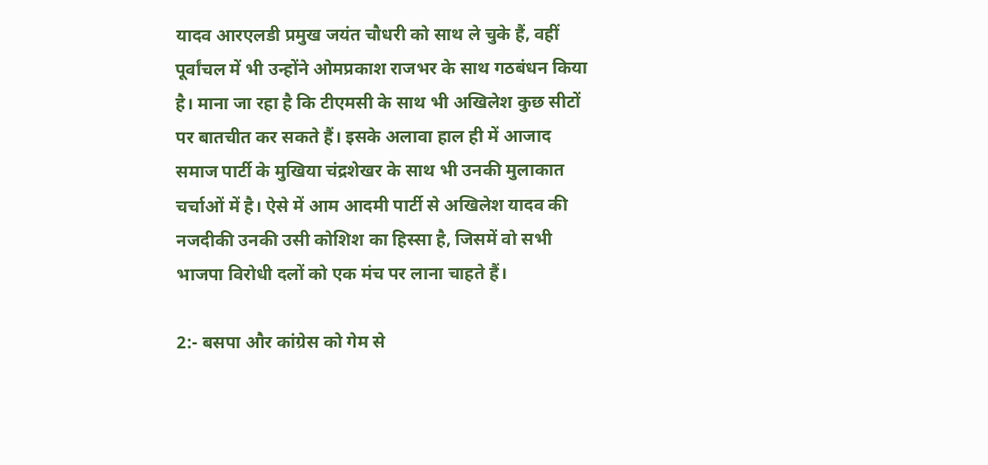यादव आरएलडी प्रमुख जयंत चौधरी को साथ ले चुके हैं, वहीं पूर्वांचल में भी उन्होंने ओमप्रकाश राजभर के साथ गठबंधन किया है। माना जा रहा है कि टीएमसी के साथ भी अखिलेश कुछ सीटों पर बातचीत कर सकते हैं। इसके अलावा हाल ही में आजाद समाज पार्टी के मुखिया चंद्रशेखर के साथ भी उनकी मुलाकात चर्चाओं में है। ऐसे में आम आदमी पार्टी से अखिलेश यादव की नजदीकी उनकी उसी कोशिश का हिस्सा है, जिसमें वो सभी भाजपा विरोधी दलों को एक मंच पर लाना चाहते हैं।

2:- बसपा और कांग्रेस को गेम से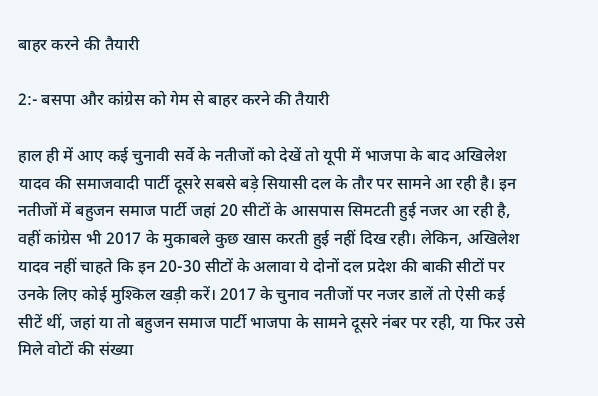बाहर करने की तैयारी

2:- बसपा और कांग्रेस को गेम से बाहर करने की तैयारी

हाल ही में आए कई चुनावी सर्वे के नतीजों को देखें तो यूपी में भाजपा के बाद अखिलेश यादव की समाजवादी पार्टी दूसरे सबसे बड़े सियासी दल के तौर पर सामने आ रही है। इन नतीजों में बहुजन समाज पार्टी जहां 20 सीटों के आसपास सिमटती हुई नजर आ रही है, वहीं कांग्रेस भी 2017 के मुकाबले कुछ खास करती हुई नहीं दिख रही। लेकिन, अखिलेश यादव नहीं चाहते कि इन 20-30 सीटों के अलावा ये दोनों दल प्रदेश की बाकी सीटों पर उनके लिए कोई मुश्किल खड़ी करें। 2017 के चुनाव नतीजों पर नजर डालें तो ऐसी कई सीटें थीं, जहां या तो बहुजन समाज पार्टी भाजपा के सामने दूसरे नंबर पर रही, या फिर उसे मिले वोटों की संख्या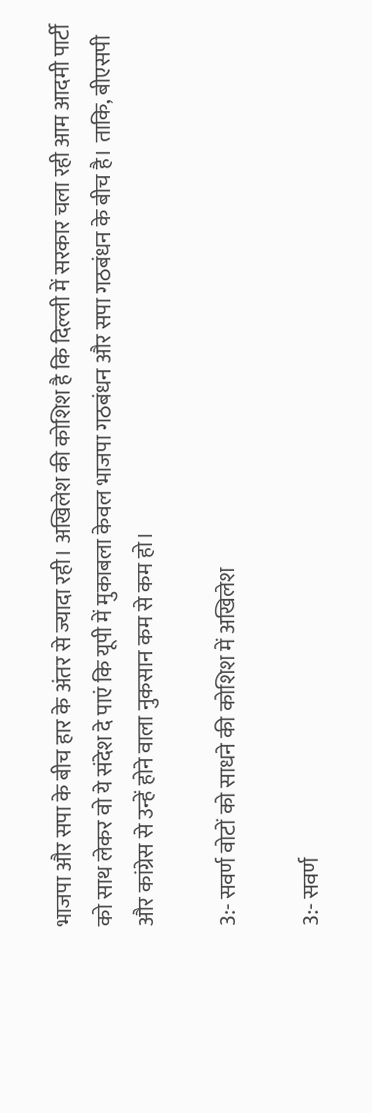भाजपा और सपा के बीच हार के अंतर से ज्यादा रही। अखिलेश की कोशिश है कि दिल्ली में सरकार चला रही आम आदमी पार्टी को साथ लेकर वो ये संदेश दे पाएं कि यूपी में मुकाबला केवल भाजपा गठबंधन और सपा गठबंधन के बीच है। ताकि, बीएसपी और कांग्रेस से उन्हें होने वाला नुकसान कम से कम हो।

3:- सवर्ण वोटों को साधने की कोशिश में अखिलेश

3:- सवर्ण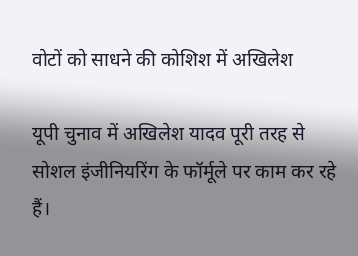वोटों को साधने की कोशिश में अखिलेश

यूपी चुनाव में अखिलेश यादव पूरी तरह से सोशल इंजीनियरिंग के फॉर्मूले पर काम कर रहे हैं।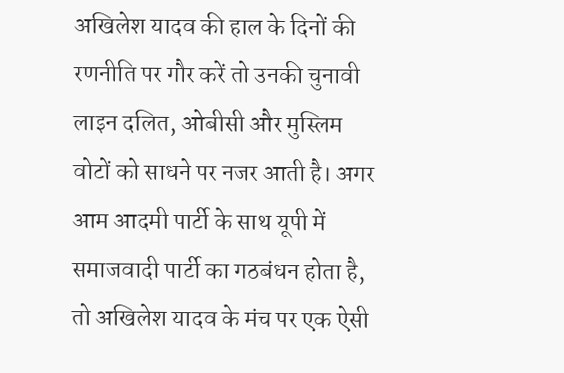अखिलेश यादव की हाल के दिनों की रणनीति पर गौर करें तो उनकी चुनावी लाइन दलित, ओबीसी और मुस्लिम वोटों को साधने पर नजर आती है। अगर आम आदमी पार्टी के साथ यूपी में समाजवादी पार्टी का गठबंधन होता है, तो अखिलेश यादव के मंच पर एक ऐसी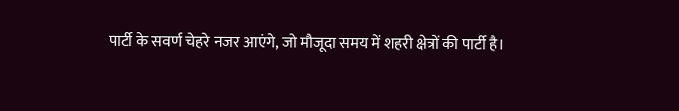पार्टी के सवर्ण चेहरे नजर आएंगे, जो मौजूदा समय में शहरी क्षेत्रों की पार्टी है।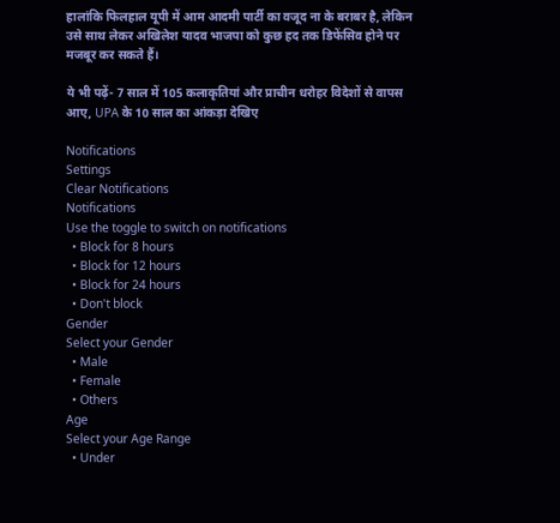हालांकि फिलहाल यूपी में आम आदमी पार्टी का वजूद ना के बराबर है, लेकिन उसे साथ लेकर अखिलेश यादव भाजपा को कुछ हद तक डिफेंसिव होने पर मजबूर कर सकते हैं।

ये भी पढ़ें- 7 साल में 105 कलाकृतियां और प्राचीन धरोहर विदेशों से वापस आए, UPA के 10 साल का आंकड़ा देखिए

Notifications
Settings
Clear Notifications
Notifications
Use the toggle to switch on notifications
  • Block for 8 hours
  • Block for 12 hours
  • Block for 24 hours
  • Don't block
Gender
Select your Gender
  • Male
  • Female
  • Others
Age
Select your Age Range
  • Under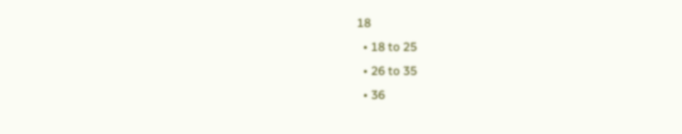18
  • 18 to 25
  • 26 to 35
  • 36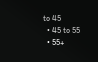to 45
  • 45 to 55
  • 55+